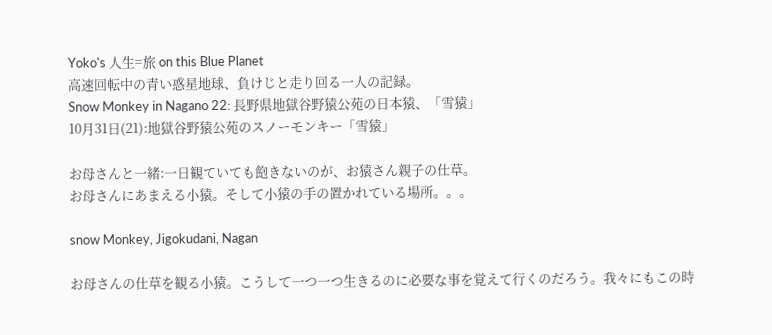Yoko's 人生=旅 on this Blue Planet
高速回転中の青い惑星地球、負けじと走り回る一人の記録。
Snow Monkey in Nagano 22: 長野県地獄谷野猿公苑の日本猿、「雪猿」
10月31日(21):地獄谷野猿公苑のスノーモンキー「雪猿」

お母さんと一緒:一日観ていても飽きないのが、お猿さん親子の仕草。
お母さんにあまえる小猿。そして小猿の手の置かれている場所。。。

snow Monkey, Jigokudani, Nagan

お母さんの仕草を観る小猿。こうして一つ一つ生きるのに必要な事を覚えて行くのだろう。我々にもこの時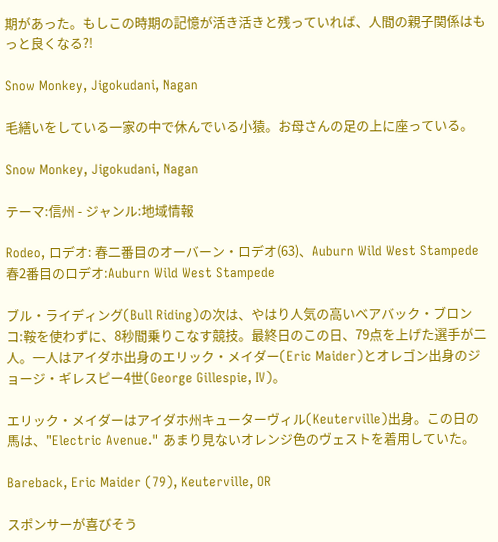期があった。もしこの時期の記憶が活き活きと残っていれば、人間の親子関係はもっと良くなる?!

Snow Monkey, Jigokudani, Nagan

毛繕いをしている一家の中で休んでいる小猿。お母さんの足の上に座っている。

Snow Monkey, Jigokudani, Nagan

テーマ:信州 - ジャンル:地域情報

Rodeo, ロデオ: 春二番目のオーバーン・ロデオ(63)、Auburn Wild West Stampede
春2番目のロデオ:Auburn Wild West Stampede

ブル・ライディング(Bull Riding)の次は、やはり人気の高いベアバック・ブロンコ:鞍を使わずに、8秒間乗りこなす競技。最終日のこの日、79点を上げた選手が二人。一人はアイダホ出身のエリック・メイダー(Eric Maider)とオレゴン出身のジョージ・ギレスピー4世(George Gillespie, IV)。

エリック・メイダーはアイダホ州キューターヴィル(Keuterville)出身。この日の馬は、"Electric Avenue." あまり見ないオレンジ色のヴェストを着用していた。

Bareback, Eric Maider (79), Keuterville, OR

スポンサーが喜びそう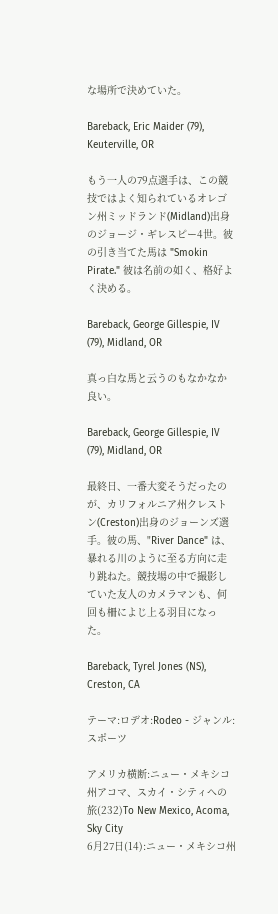な場所で決めていた。

Bareback, Eric Maider (79), Keuterville, OR

もう一人の79点選手は、この競技ではよく知られているオレゴン州ミッドランド(Midland)出身のジョージ・ギレスピー4世。彼の引き当てた馬は "Smokin Pirate." 彼は名前の如く、格好よく決める。

Bareback, George Gillespie, IV (79), Midland, OR

真っ白な馬と云うのもなかなか良い。

Bareback, George Gillespie, IV (79), Midland, OR

最終日、一番大変そうだったのが、カリフォルニア州クレストン(Creston)出身のジョーンズ選手。彼の馬、"River Dance" は、暴れる川のように至る方向に走り跳ねた。競技場の中で撮影していた友人のカメラマンも、何回も柵によじ上る羽目になった。

Bareback, Tyrel Jones (NS), Creston, CA

テーマ:ロデオ:Rodeo - ジャンル:スポーツ

アメリカ横断:ニュー・メキシコ州アコマ、スカイ・シティへの旅(232)To New Mexico, Acoma, Sky City
6月27日(14):ニュー・メキシコ州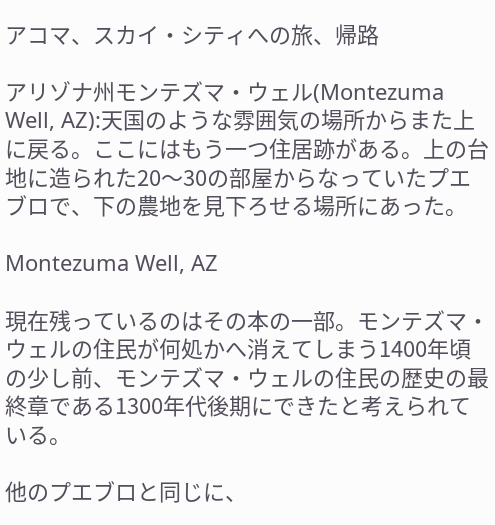アコマ、スカイ・シティへの旅、帰路

アリゾナ州モンテズマ・ウェル(Montezuma Well, AZ):天国のような雰囲気の場所からまた上に戻る。ここにはもう一つ住居跡がある。上の台地に造られた20〜30の部屋からなっていたプエブロで、下の農地を見下ろせる場所にあった。

Montezuma Well, AZ

現在残っているのはその本の一部。モンテズマ・ウェルの住民が何処かへ消えてしまう1400年頃の少し前、モンテズマ・ウェルの住民の歴史の最終章である1300年代後期にできたと考えられている。

他のプエブロと同じに、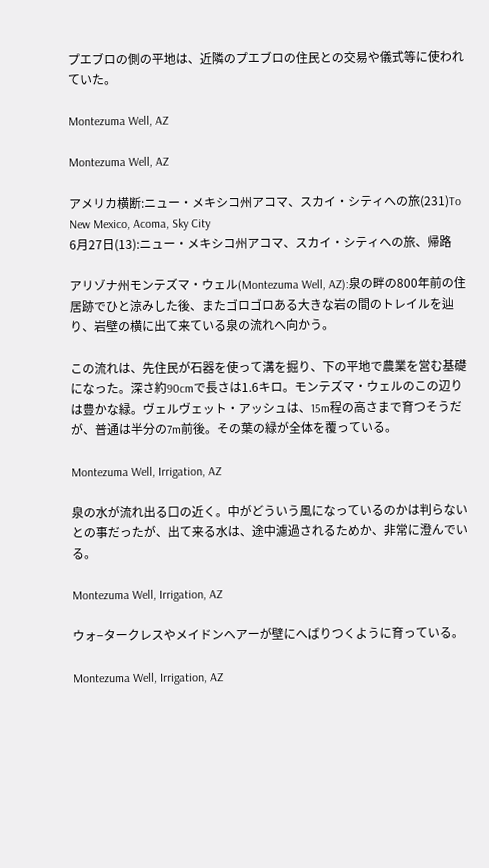プエブロの側の平地は、近隣のプエブロの住民との交易や儀式等に使われていた。

Montezuma Well, AZ

Montezuma Well, AZ

アメリカ横断:ニュー・メキシコ州アコマ、スカイ・シティへの旅(231)To New Mexico, Acoma, Sky City
6月27日(13):ニュー・メキシコ州アコマ、スカイ・シティへの旅、帰路

アリゾナ州モンテズマ・ウェル(Montezuma Well, AZ):泉の畔の800年前の住居跡でひと涼みした後、またゴロゴロある大きな岩の間のトレイルを辿り、岩壁の横に出て来ている泉の流れへ向かう。

この流れは、先住民が石器を使って溝を掘り、下の平地で農業を営む基礎になった。深さ約90cmで長さは1.6キロ。モンテズマ・ウェルのこの辺りは豊かな緑。ヴェルヴェット・アッシュは、15m程の高さまで育つそうだが、普通は半分の7m前後。その葉の緑が全体を覆っている。

Montezuma Well, Irrigation, AZ

泉の水が流れ出る口の近く。中がどういう風になっているのかは判らないとの事だったが、出て来る水は、途中濾過されるためか、非常に澄んでいる。

Montezuma Well, Irrigation, AZ

ウォ−タークレスやメイドンヘアーが壁にへばりつくように育っている。

Montezuma Well, Irrigation, AZ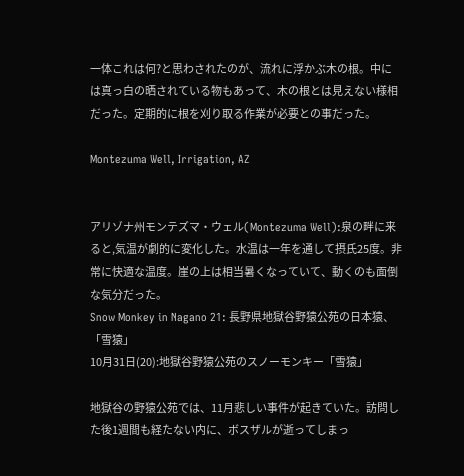一体これは何?と思わされたのが、流れに浮かぶ木の根。中には真っ白の晒されている物もあって、木の根とは見えない様相だった。定期的に根を刈り取る作業が必要との事だった。

Montezuma Well, Irrigation, AZ


アリゾナ州モンテズマ・ウェル(Montezuma Well):泉の畔に来ると,気温が劇的に変化した。水温は一年を通して摂氏25度。非常に快適な温度。崖の上は相当暑くなっていて、動くのも面倒な気分だった。
Snow Monkey in Nagano 21: 長野県地獄谷野猿公苑の日本猿、「雪猿」
10月31日(20):地獄谷野猿公苑のスノーモンキー「雪猿」

地獄谷の野猿公苑では、11月悲しい事件が起きていた。訪問した後1週間も経たない内に、ボスザルが逝ってしまっ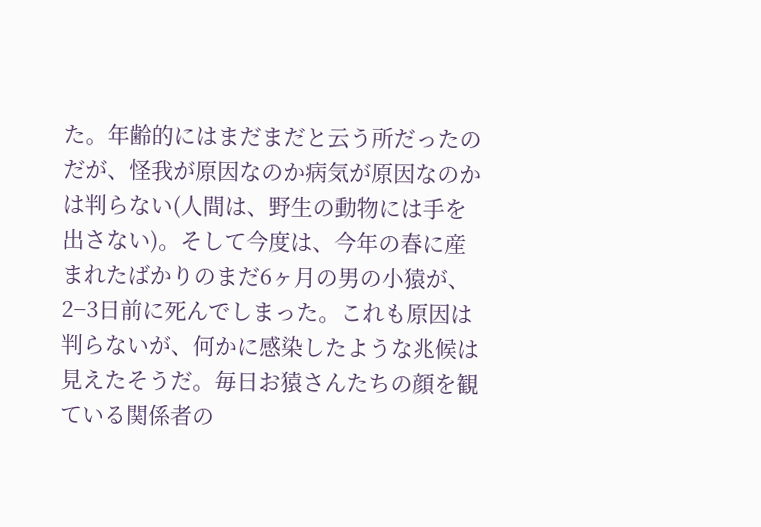た。年齢的にはまだまだと云う所だったのだが、怪我が原因なのか病気が原因なのかは判らない(人間は、野生の動物には手を出さない)。そして今度は、今年の春に産まれたばかりのまだ6ヶ月の男の小猿が、2−3日前に死んでしまった。これも原因は判らないが、何かに感染したような兆候は見えたそうだ。毎日お猿さんたちの顔を観ている関係者の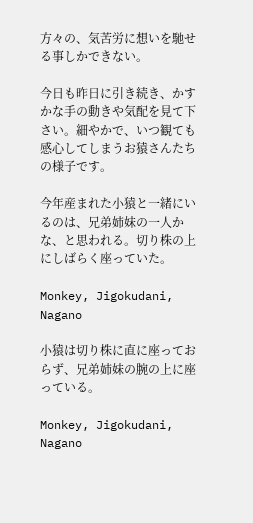方々の、気苦労に想いを馳せる事しかできない。

今日も昨日に引き続き、かすかな手の動きや気配を見て下さい。細やかで、いつ観ても感心してしまうお猿さんたちの様子です。

今年産まれた小猿と一緒にいるのは、兄弟姉妹の一人かな、と思われる。切り株の上にしばらく座っていた。

Monkey, Jigokudani, Nagano

小猿は切り株に直に座っておらず、兄弟姉妹の腕の上に座っている。

Monkey, Jigokudani, Nagano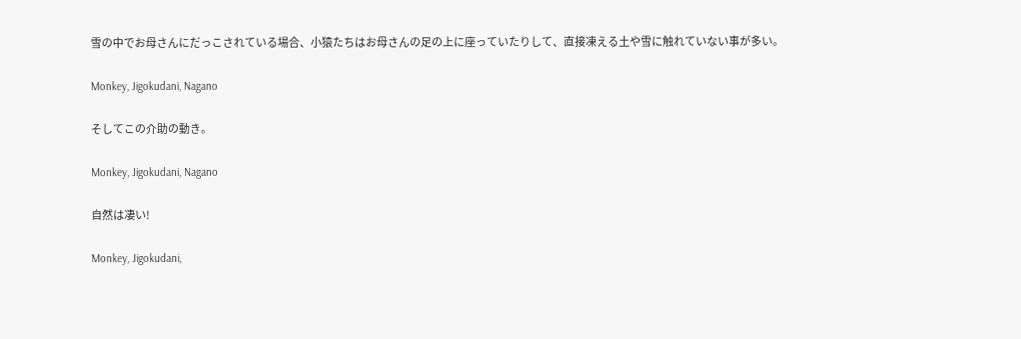雪の中でお母さんにだっこされている場合、小猿たちはお母さんの足の上に座っていたりして、直接凍える土や雪に触れていない事が多い。

Monkey, Jigokudani, Nagano

そしてこの介助の動き。

Monkey, Jigokudani, Nagano

自然は凄い!

Monkey, Jigokudani,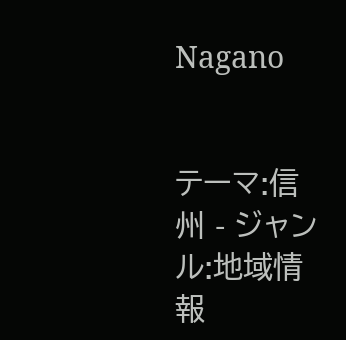Nagano


テーマ:信州 - ジャンル:地域情報